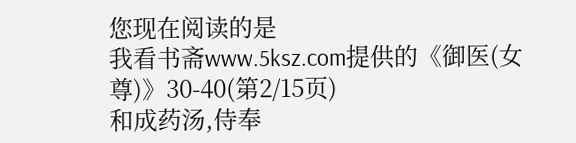您现在阅读的是
我看书斋www.5ksz.com提供的《御医(女尊)》30-40(第2/15页)
和成药汤,侍奉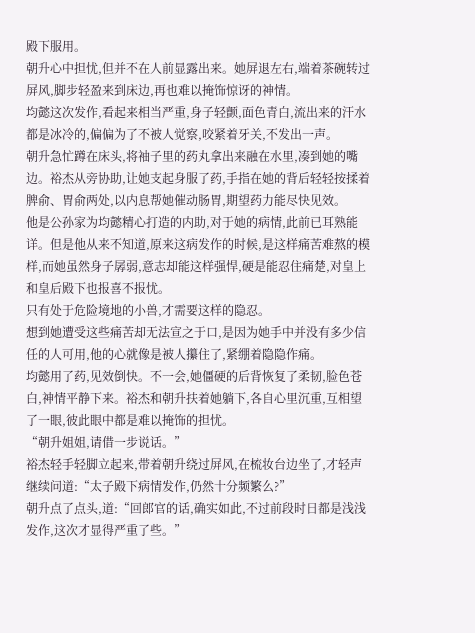殿下服用。
朝升心中担忧,但并不在人前显露出来。她屏退左右,端着茶碗转过屏风,脚步轻盈来到床边,再也难以掩饰惊讶的神情。
均懿这次发作,看起来相当严重,身子轻颤,面色青白,流出来的汗水都是冰冷的,偏偏为了不被人觉察,咬紧着牙关,不发出一声。
朝升急忙蹲在床头,将袖子里的药丸拿出来融在水里,凑到她的嘴边。裕杰从旁协助,让她支起身服了药,手指在她的背后轻轻按揉着脾俞、胃俞两处,以内息帮她催动肠胃,期望药力能尽快见效。
他是公孙家为均懿精心打造的内助,对于她的病情,此前已耳熟能详。但是他从来不知道,原来这病发作的时候,是这样痛苦难熬的模样,而她虽然身子孱弱,意志却能这样强悍,硬是能忍住痛楚,对皇上和皇后殿下也报喜不报忧。
只有处于危险境地的小兽,才需要这样的隐忍。
想到她遭受这些痛苦却无法宣之于口,是因为她手中并没有多少信任的人可用,他的心就像是被人攥住了,紧绷着隐隐作痛。
均懿用了药,见效倒快。不一会,她僵硬的后背恢复了柔韧,脸色苍白,神情平静下来。裕杰和朝升扶着她躺下,各自心里沉重,互相望了一眼,彼此眼中都是难以掩饰的担忧。
“朝升姐姐,请借一步说话。”
裕杰轻手轻脚立起来,带着朝升绕过屏风,在梳妆台边坐了,才轻声继续问道:“太子殿下病情发作,仍然十分频繁么?”
朝升点了点头,道:“回郎官的话,确实如此,不过前段时日都是浅浅发作,这次才显得严重了些。”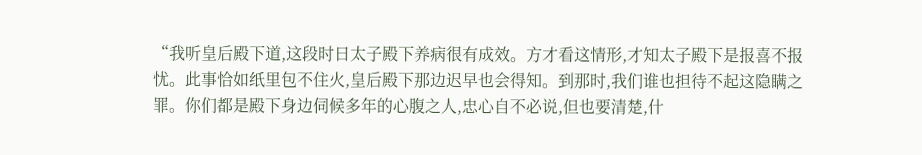“我听皇后殿下道,这段时日太子殿下养病很有成效。方才看这情形,才知太子殿下是报喜不报忧。此事恰如纸里包不住火,皇后殿下那边迟早也会得知。到那时,我们谁也担待不起这隐瞒之罪。你们都是殿下身边伺候多年的心腹之人,忠心自不必说,但也要清楚,什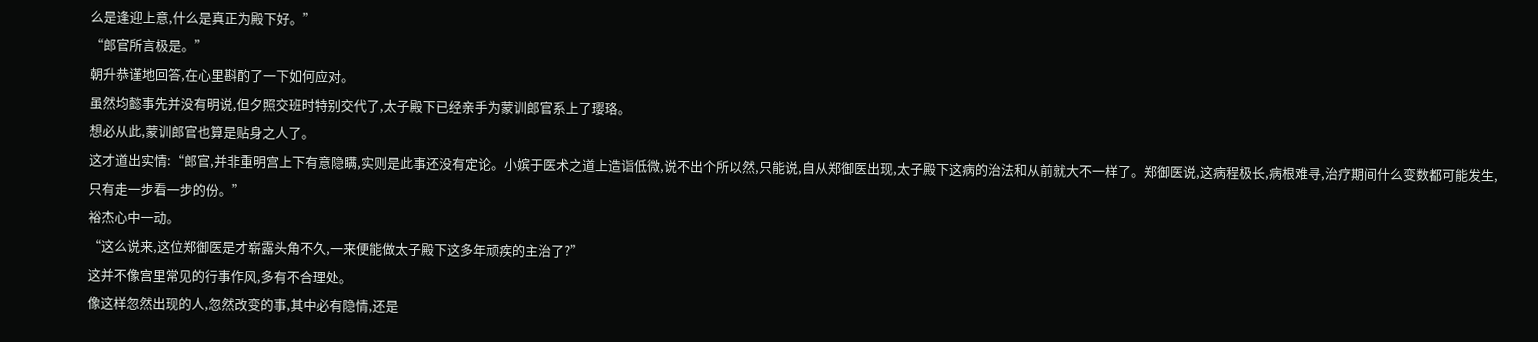么是逢迎上意,什么是真正为殿下好。”
“郎官所言极是。”
朝升恭谨地回答,在心里斟酌了一下如何应对。
虽然均懿事先并没有明说,但夕照交班时特别交代了,太子殿下已经亲手为蒙训郎官系上了璎珞。
想必从此,蒙训郎官也算是贴身之人了。
这才道出实情:“郎官,并非重明宫上下有意隐瞒,实则是此事还没有定论。小嫔于医术之道上造诣低微,说不出个所以然,只能说,自从郑御医出现,太子殿下这病的治法和从前就大不一样了。郑御医说,这病程极长,病根难寻,治疗期间什么变数都可能发生,只有走一步看一步的份。”
裕杰心中一动。
“这么说来,这位郑御医是才崭露头角不久,一来便能做太子殿下这多年顽疾的主治了?”
这并不像宫里常见的行事作风,多有不合理处。
像这样忽然出现的人,忽然改变的事,其中必有隐情,还是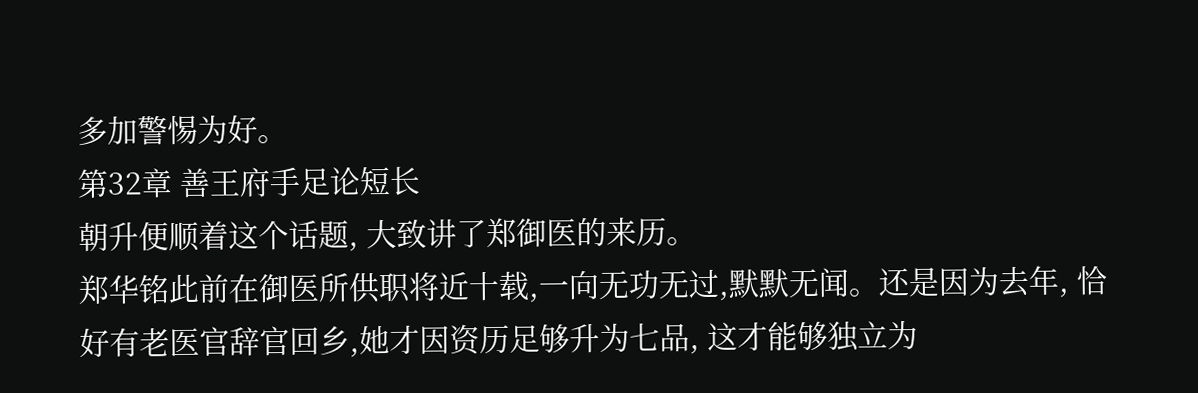多加警惕为好。
第32章 善王府手足论短长
朝升便顺着这个话题, 大致讲了郑御医的来历。
郑华铭此前在御医所供职将近十载,一向无功无过,默默无闻。还是因为去年, 恰好有老医官辞官回乡,她才因资历足够升为七品, 这才能够独立为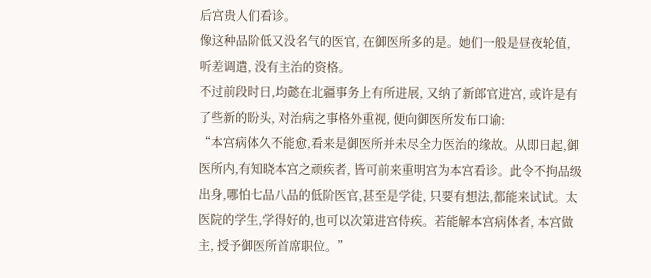后宫贵人们看诊。
像这种品阶低又没名气的医官, 在御医所多的是。她们一般是昼夜轮值, 听差调遣, 没有主治的资格。
不过前段时日,均懿在北疆事务上有所进展, 又纳了新郎官进宫, 或许是有了些新的盼头, 对治病之事格外重视, 便向御医所发布口谕:
“本宫病体久不能愈,看来是御医所并未尽全力医治的缘故。从即日起,御医所内,有知晓本宫之顽疾者, 皆可前来重明宫为本宫看诊。此令不拘品级出身,哪怕七品八品的低阶医官,甚至是学徒, 只要有想法,都能来试试。太医院的学生,学得好的,也可以次第进宫侍疾。若能解本宫病体者, 本宫做主, 授予御医所首席职位。”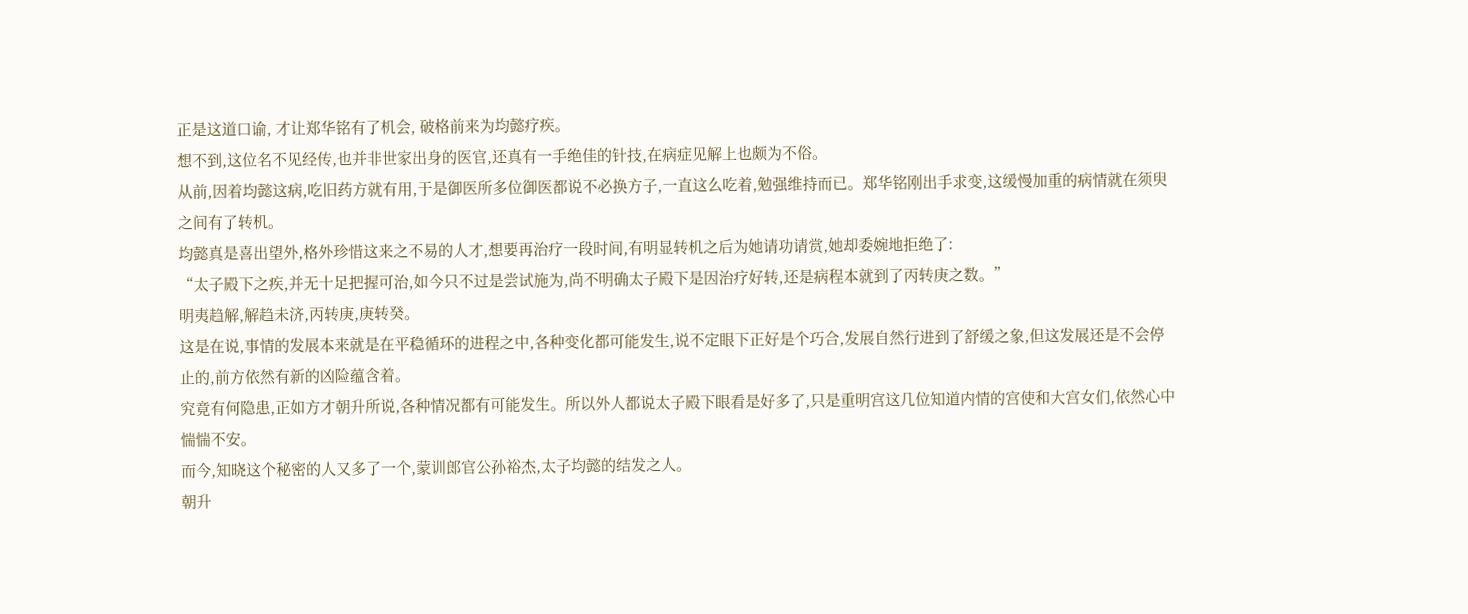正是这道口谕, 才让郑华铭有了机会, 破格前来为均懿疗疾。
想不到,这位名不见经传,也并非世家出身的医官,还真有一手绝佳的针技,在病症见解上也颇为不俗。
从前,因着均懿这病,吃旧药方就有用,于是御医所多位御医都说不必换方子,一直这么吃着,勉强维持而已。郑华铭刚出手求变,这缓慢加重的病情就在须臾之间有了转机。
均懿真是喜出望外,格外珍惜这来之不易的人才,想要再治疗一段时间,有明显转机之后为她请功请赏,她却委婉地拒绝了:
“太子殿下之疾,并无十足把握可治,如今只不过是尝试施为,尚不明确太子殿下是因治疗好转,还是病程本就到了丙转庚之数。”
明夷趋解,解趋未济,丙转庚,庚转癸。
这是在说,事情的发展本来就是在平稳循环的进程之中,各种变化都可能发生,说不定眼下正好是个巧合,发展自然行进到了舒缓之象,但这发展还是不会停止的,前方依然有新的凶险蕴含着。
究竟有何隐患,正如方才朝升所说,各种情况都有可能发生。所以外人都说太子殿下眼看是好多了,只是重明宫这几位知道内情的宫使和大宫女们,依然心中惴惴不安。
而今,知晓这个秘密的人又多了一个,蒙训郎官公孙裕杰,太子均懿的结发之人。
朝升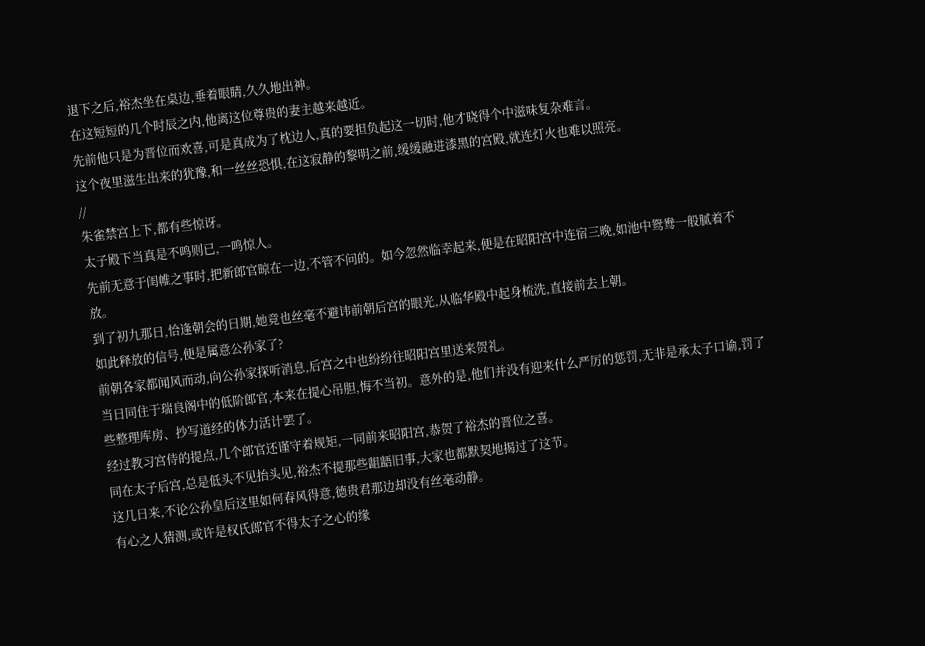退下之后,裕杰坐在桌边,垂着眼睛,久久地出神。
在这短短的几个时辰之内,他离这位尊贵的妻主越来越近。
先前他只是为晋位而欢喜,可是真成为了枕边人,真的要担负起这一切时,他才晓得个中滋味复杂难言。
这个夜里滋生出来的犹豫,和一丝丝恐惧,在这寂静的黎明之前,缓缓融进漆黑的宫殿,就连灯火也难以照亮。
//
朱雀禁宫上下,都有些惊讶。
太子殿下当真是不鸣则已,一鸣惊人。
先前无意于闺帷之事时,把新郎官晾在一边,不管不问的。如今忽然临幸起来,便是在昭阳宫中连宿三晚,如池中鸳鸯一般腻着不放。
到了初九那日,恰逢朝会的日期,她竟也丝毫不避讳前朝后宫的眼光,从临华殿中起身梳洗,直接前去上朝。
如此释放的信号,便是属意公孙家了?
前朝各家都闻风而动,向公孙家探听消息,后宫之中也纷纷往昭阳宫里送来贺礼。
当日同住于瑞良阁中的低阶郎官,本来在提心吊胆,悔不当初。意外的是,他们并没有迎来什么严厉的惩罚,无非是承太子口谕,罚了些整理库房、抄写道经的体力活计罢了。
经过教习宫侍的提点,几个郎官还谨守着规矩,一同前来昭阳宫,恭贺了裕杰的晋位之喜。
同在太子后宫,总是低头不见抬头见,裕杰不提那些龃龉旧事,大家也都默契地揭过了这节。
这几日来,不论公孙皇后这里如何春风得意,德贵君那边却没有丝毫动静。
有心之人猜测,或许是权氏郎官不得太子之心的缘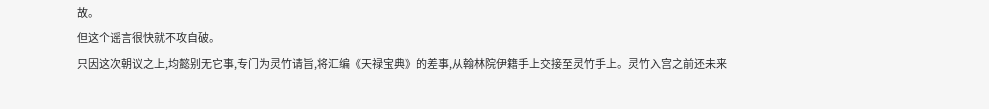故。
但这个谣言很快就不攻自破。
只因这次朝议之上,均懿别无它事,专门为灵竹请旨,将汇编《天禄宝典》的差事,从翰林院伊籍手上交接至灵竹手上。灵竹入宫之前还未来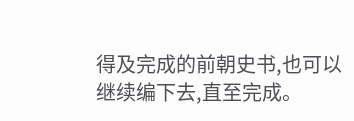得及完成的前朝史书,也可以继续编下去,直至完成。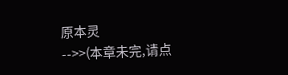原本灵
-->>(本章未完,请点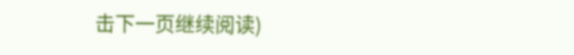击下一页继续阅读)